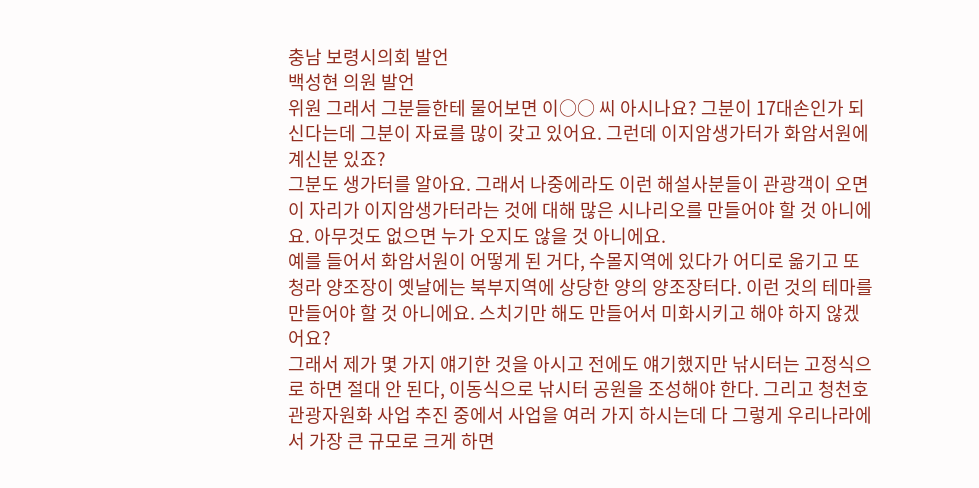충남 보령시의회 발언
백성현 의원 발언
위원 그래서 그분들한테 물어보면 이○○ 씨 아시나요? 그분이 17대손인가 되신다는데 그분이 자료를 많이 갖고 있어요. 그런데 이지암생가터가 화암서원에 계신분 있죠?
그분도 생가터를 알아요. 그래서 나중에라도 이런 해설사분들이 관광객이 오면 이 자리가 이지암생가터라는 것에 대해 많은 시나리오를 만들어야 할 것 아니에요. 아무것도 없으면 누가 오지도 않을 것 아니에요.
예를 들어서 화암서원이 어떻게 된 거다, 수몰지역에 있다가 어디로 옮기고 또 청라 양조장이 옛날에는 북부지역에 상당한 양의 양조장터다. 이런 것의 테마를 만들어야 할 것 아니에요. 스치기만 해도 만들어서 미화시키고 해야 하지 않겠어요?
그래서 제가 몇 가지 얘기한 것을 아시고 전에도 얘기했지만 낚시터는 고정식으로 하면 절대 안 된다, 이동식으로 낚시터 공원을 조성해야 한다. 그리고 청천호 관광자원화 사업 추진 중에서 사업을 여러 가지 하시는데 다 그렇게 우리나라에서 가장 큰 규모로 크게 하면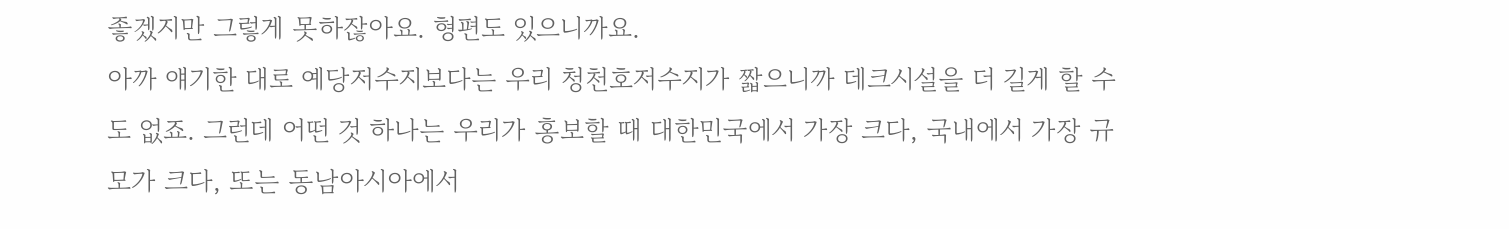좋겠지만 그렇게 못하잖아요. 형편도 있으니까요.
아까 얘기한 대로 예당저수지보다는 우리 청천호저수지가 짧으니까 데크시설을 더 길게 할 수도 없죠. 그런데 어떤 것 하나는 우리가 홍보할 때 대한민국에서 가장 크다, 국내에서 가장 규모가 크다, 또는 동남아시아에서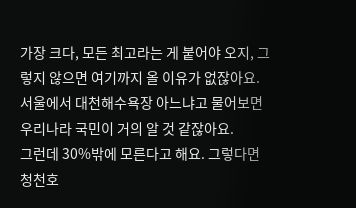가장 크다, 모든 최고라는 게 붙어야 오지, 그렇지 않으면 여기까지 올 이유가 없잖아요. 서울에서 대천해수욕장 아느냐고 물어보면 우리나라 국민이 거의 알 것 같잖아요.
그런데 30%밖에 모른다고 해요. 그렇다면 청천호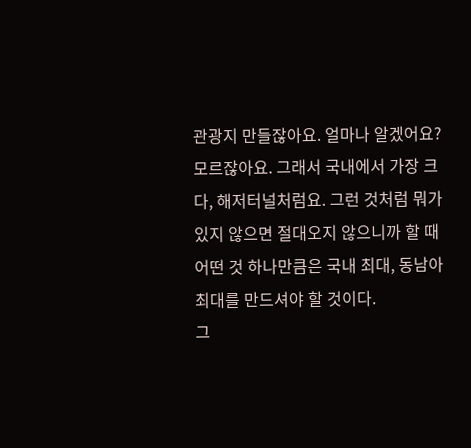관광지 만들잖아요. 얼마나 알겠어요?
모르잖아요. 그래서 국내에서 가장 크다, 해저터널처럼요. 그런 것처럼 뭐가 있지 않으면 절대오지 않으니까 할 때 어떤 것 하나만큼은 국내 최대, 동남아 최대를 만드셔야 할 것이다.
그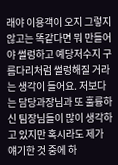래야 이용객이 오지 그렇지 않고는 똑같다면 뭐 만들어야 썰렁하고 예당저수지 구름다리처럼 썰렁해질 거라는 생각이 들어요. 저보다는 담당과장님과 또 훌륭하신 팀장님들이 많이 생각하고 있지만 혹시라도 제가 얘기한 것 중에 하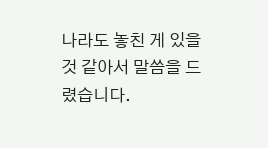나라도 놓친 게 있을 것 같아서 말씀을 드렸습니다.